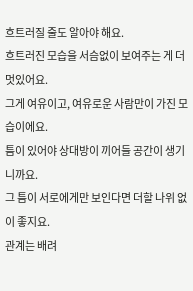흐트러질 줄도 알아야 해요.
흐트러진 모습을 서슴없이 보여주는 게 더 멋있어요.
그게 여유이고, 여유로운 사람만이 가진 모습이에요.
틈이 있어야 상대방이 끼어들 공간이 생기니까요.
그 틈이 서로에게만 보인다면 더할 나위 없이 좋지요.
관계는 배려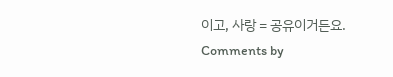이고, 사랑 = 공유이거든요.
Comments by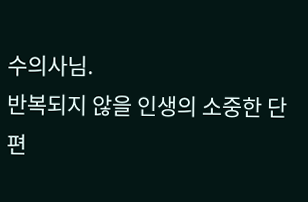수의사님.
반복되지 않을 인생의 소중한 단편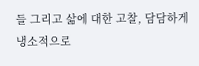들 그리고 삶에 대한 고찰, 담담하게 냉소적으로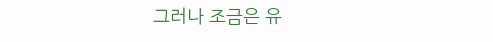그러나 조금은 유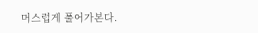머스럽게 풀어가본다.